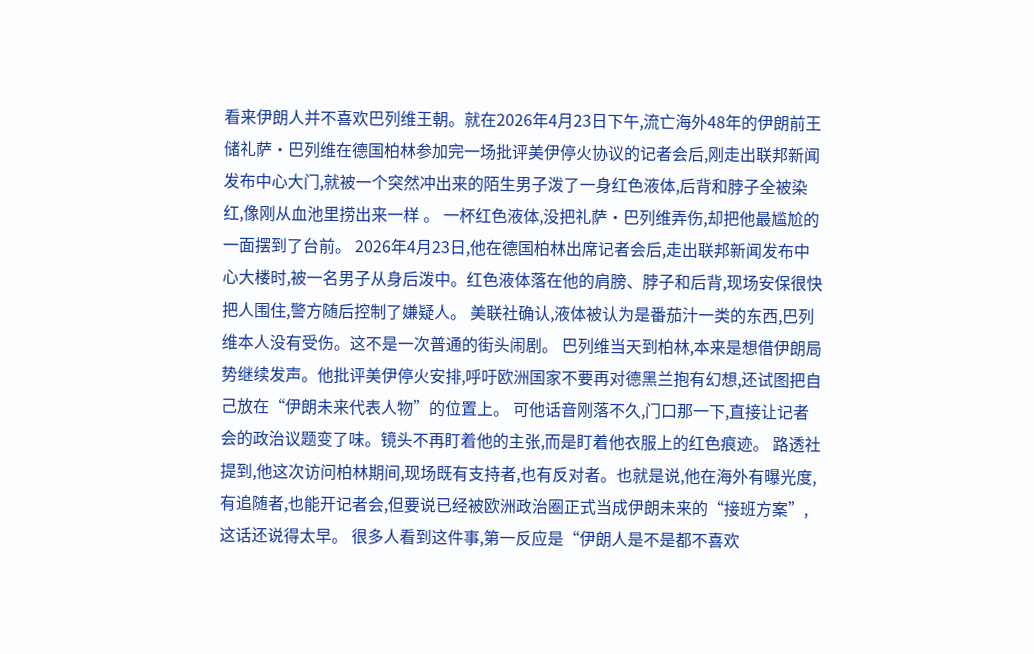看来伊朗人并不喜欢巴列维王朝。就在2026年4月23日下午,流亡海外48年的伊朗前王储礼萨·巴列维在德国柏林参加完一场批评美伊停火协议的记者会后,刚走出联邦新闻发布中心大门,就被一个突然冲出来的陌生男子泼了一身红色液体,后背和脖子全被染红,像刚从血池里捞出来一样 。 一杯红色液体,没把礼萨·巴列维弄伤,却把他最尴尬的一面摆到了台前。 2026年4月23日,他在德国柏林出席记者会后,走出联邦新闻发布中心大楼时,被一名男子从身后泼中。红色液体落在他的肩膀、脖子和后背,现场安保很快把人围住,警方随后控制了嫌疑人。 美联社确认,液体被认为是番茄汁一类的东西,巴列维本人没有受伤。这不是一次普通的街头闹剧。 巴列维当天到柏林,本来是想借伊朗局势继续发声。他批评美伊停火安排,呼吁欧洲国家不要再对德黑兰抱有幻想,还试图把自己放在“伊朗未来代表人物”的位置上。 可他话音刚落不久,门口那一下,直接让记者会的政治议题变了味。镜头不再盯着他的主张,而是盯着他衣服上的红色痕迹。 路透社提到,他这次访问柏林期间,现场既有支持者,也有反对者。也就是说,他在海外有曝光度,有追随者,也能开记者会,但要说已经被欧洲政治圈正式当成伊朗未来的“接班方案”,这话还说得太早。 很多人看到这件事,第一反应是“伊朗人是不是都不喜欢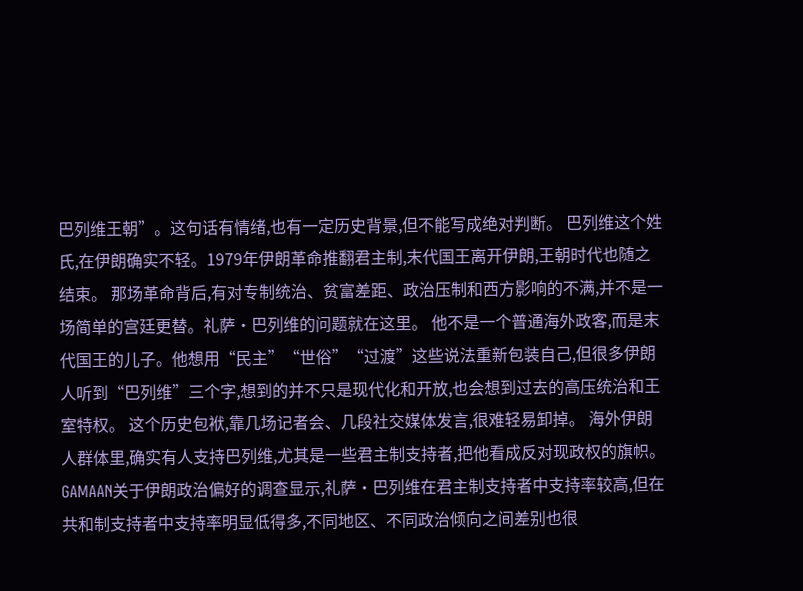巴列维王朝”。这句话有情绪,也有一定历史背景,但不能写成绝对判断。 巴列维这个姓氏,在伊朗确实不轻。1979年伊朗革命推翻君主制,末代国王离开伊朗,王朝时代也随之结束。 那场革命背后,有对专制统治、贫富差距、政治压制和西方影响的不满,并不是一场简单的宫廷更替。礼萨·巴列维的问题就在这里。 他不是一个普通海外政客,而是末代国王的儿子。他想用“民主”“世俗”“过渡”这些说法重新包装自己,但很多伊朗人听到“巴列维”三个字,想到的并不只是现代化和开放,也会想到过去的高压统治和王室特权。 这个历史包袱,靠几场记者会、几段社交媒体发言,很难轻易卸掉。 海外伊朗人群体里,确实有人支持巴列维,尤其是一些君主制支持者,把他看成反对现政权的旗帜。GAMAAN关于伊朗政治偏好的调查显示,礼萨·巴列维在君主制支持者中支持率较高,但在共和制支持者中支持率明显低得多,不同地区、不同政治倾向之间差别也很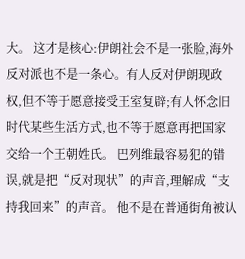大。 这才是核心:伊朗社会不是一张脸,海外反对派也不是一条心。有人反对伊朗现政权,但不等于愿意接受王室复辟;有人怀念旧时代某些生活方式,也不等于愿意再把国家交给一个王朝姓氏。 巴列维最容易犯的错误,就是把“反对现状”的声音,理解成“支持我回来”的声音。 他不是在普通街角被认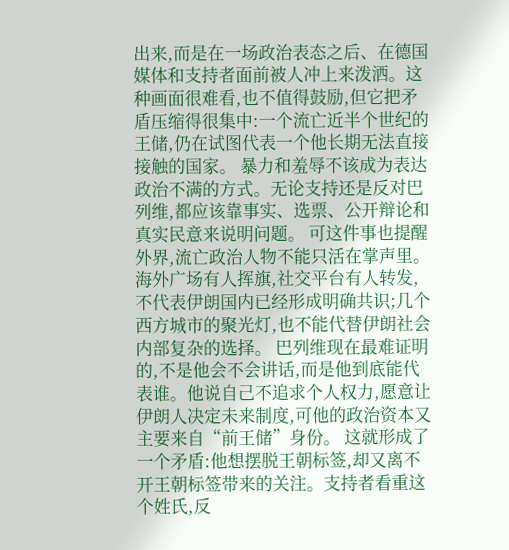出来,而是在一场政治表态之后、在德国媒体和支持者面前被人冲上来泼洒。这种画面很难看,也不值得鼓励,但它把矛盾压缩得很集中:一个流亡近半个世纪的王储,仍在试图代表一个他长期无法直接接触的国家。 暴力和羞辱不该成为表达政治不满的方式。无论支持还是反对巴列维,都应该靠事实、选票、公开辩论和真实民意来说明问题。 可这件事也提醒外界,流亡政治人物不能只活在掌声里。海外广场有人挥旗,社交平台有人转发,不代表伊朗国内已经形成明确共识;几个西方城市的聚光灯,也不能代替伊朗社会内部复杂的选择。 巴列维现在最难证明的,不是他会不会讲话,而是他到底能代表谁。他说自己不追求个人权力,愿意让伊朗人决定未来制度,可他的政治资本又主要来自“前王储”身份。 这就形成了一个矛盾:他想摆脱王朝标签,却又离不开王朝标签带来的关注。支持者看重这个姓氏,反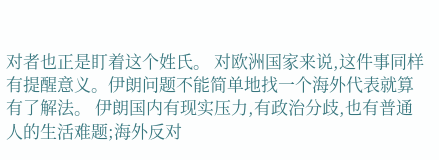对者也正是盯着这个姓氏。 对欧洲国家来说,这件事同样有提醒意义。伊朗问题不能简单地找一个海外代表就算有了解法。 伊朗国内有现实压力,有政治分歧,也有普通人的生活难题;海外反对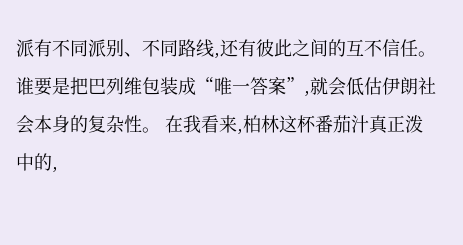派有不同派别、不同路线,还有彼此之间的互不信任。谁要是把巴列维包装成“唯一答案”,就会低估伊朗社会本身的复杂性。 在我看来,柏林这杯番茄汁真正泼中的,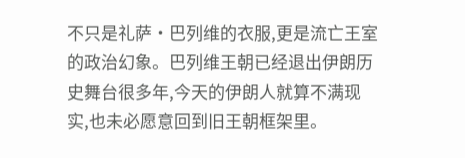不只是礼萨·巴列维的衣服,更是流亡王室的政治幻象。巴列维王朝已经退出伊朗历史舞台很多年,今天的伊朗人就算不满现实,也未必愿意回到旧王朝框架里。